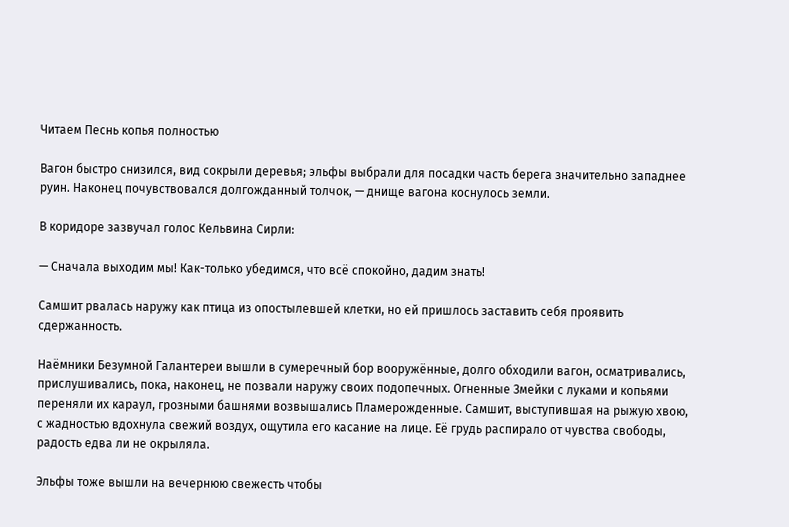Читаем Песнь копья полностью

Вагон быстро снизился, вид сокрыли деревья; эльфы выбрали для посадки часть берега значительно западнее руин. Наконец почувствовался долгожданный толчок, — днище вагона коснулось земли.

В коридоре зазвучал голос Кельвина Сирли:

— Сначала выходим мы! Как-только убедимся, что всё спокойно, дадим знать!

Самшит рвалась наружу как птица из опостылевшей клетки, но ей пришлось заставить себя проявить сдержанность.

Наёмники Безумной Галантереи вышли в сумеречный бор вооружённые, долго обходили вагон, осматривались, прислушивались, пока, наконец, не позвали наружу своих подопечных. Огненные Змейки с луками и копьями переняли их караул, грозными башнями возвышались Пламерожденные. Самшит, выступившая на рыжую хвою, с жадностью вдохнула свежий воздух, ощутила его касание на лице. Её грудь распирало от чувства свободы, радость едва ли не окрыляла.

Эльфы тоже вышли на вечернюю свежесть чтобы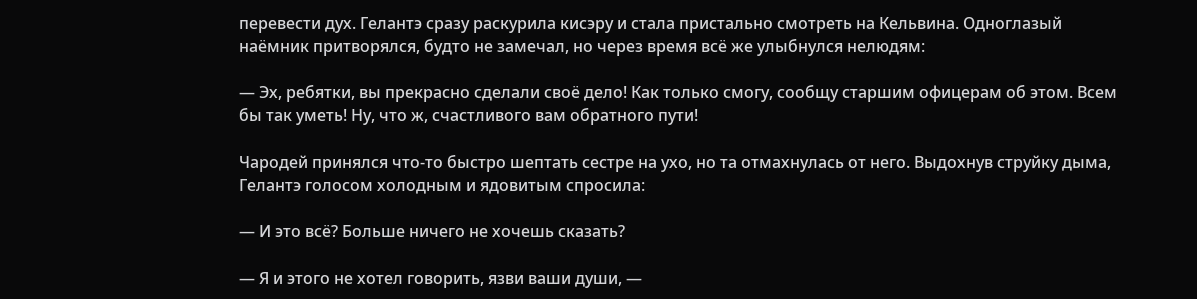перевести дух. Гелантэ сразу раскурила кисэру и стала пристально смотреть на Кельвина. Одноглазый наёмник притворялся, будто не замечал, но через время всё же улыбнулся нелюдям:

— Эх, ребятки, вы прекрасно сделали своё дело! Как только смогу, сообщу старшим офицерам об этом. Всем бы так уметь! Ну, что ж, счастливого вам обратного пути!

Чародей принялся что-то быстро шептать сестре на ухо, но та отмахнулась от него. Выдохнув струйку дыма, Гелантэ голосом холодным и ядовитым спросила:

— И это всё? Больше ничего не хочешь сказать?

— Я и этого не хотел говорить, язви ваши души, —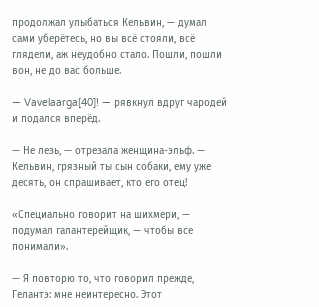продолжал улыбаться Кельвин, — думал сами уберётесь, но вы всё стояли, всё глядели, аж неудобно стало. Пошли, пошли вон, не до вас больше.

— Vavelaarga[40]! — рявкнул вдруг чародей и подался вперёд.

— Не лезь, — отрезала женщина-эльф. — Кельвин, грязный ты сын собаки, ему уже десять, он спрашивает, кто его отец!

«Специально говорит на шихмери, — подумал галантерейщик, — чтобы все понимали».

— Я повторю то, что говорил прежде, Гелантэ: мне неинтересно. Этот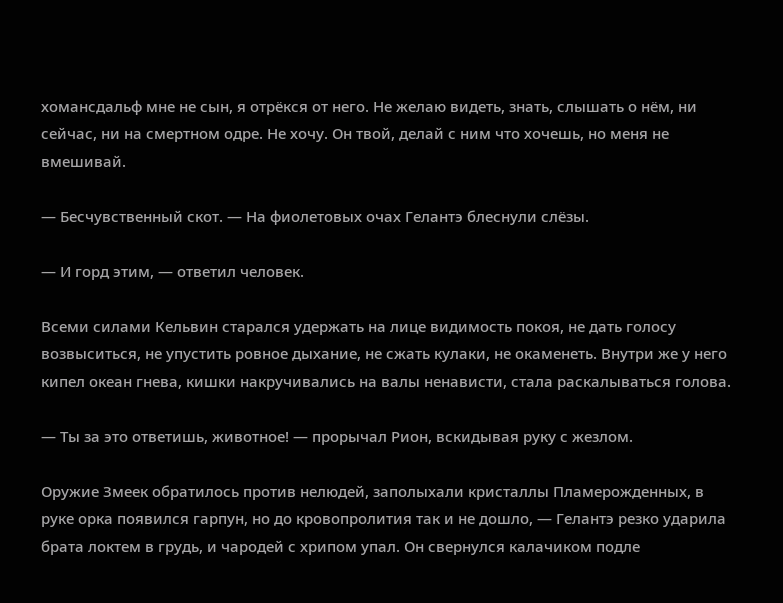хомансдальф мне не сын, я отрёкся от него. Не желаю видеть, знать, слышать о нём, ни сейчас, ни на смертном одре. Не хочу. Он твой, делай с ним что хочешь, но меня не вмешивай.

— Бесчувственный скот. — На фиолетовых очах Гелантэ блеснули слёзы.

— И горд этим, — ответил человек.

Всеми силами Кельвин старался удержать на лице видимость покоя, не дать голосу возвыситься, не упустить ровное дыхание, не сжать кулаки, не окаменеть. Внутри же у него кипел океан гнева, кишки накручивались на валы ненависти, стала раскалываться голова.

— Ты за это ответишь, животное! — прорычал Рион, вскидывая руку с жезлом.

Оружие Змеек обратилось против нелюдей, заполыхали кристаллы Пламерожденных, в руке орка появился гарпун, но до кровопролития так и не дошло, — Гелантэ резко ударила брата локтем в грудь, и чародей с хрипом упал. Он свернулся калачиком подле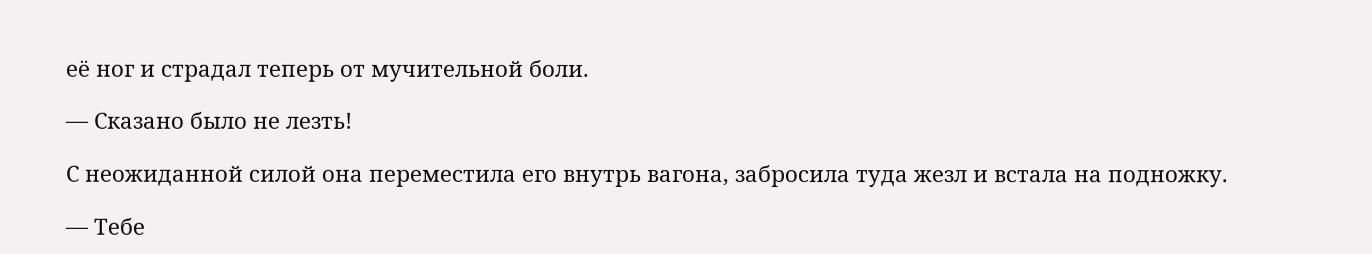её ног и страдал теперь от мучительной боли.

— Сказано было не лезть!

С неожиданной силой она переместила его внутрь вагона, забросила туда жезл и встала на подножку.

— Тебе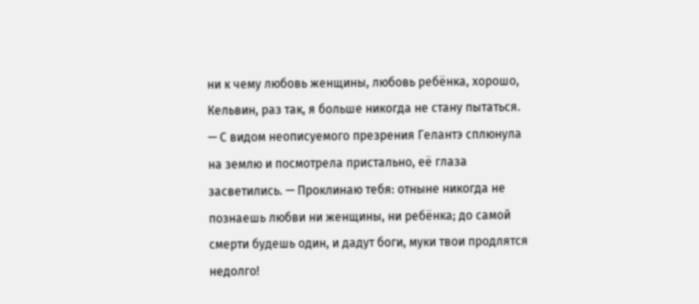ни к чему любовь женщины, любовь ребёнка, хорошо, Кельвин, раз так, я больше никогда не стану пытаться. — С видом неописуемого презрения Гелантэ сплюнула на землю и посмотрела пристально, её глаза засветились. — Проклинаю тебя: отныне никогда не познаешь любви ни женщины, ни ребёнка; до самой смерти будешь один, и дадут боги, муки твои продлятся недолго!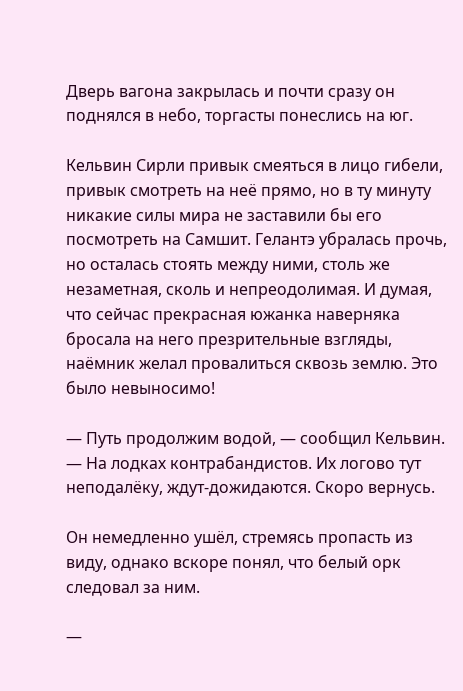Дверь вагона закрылась и почти сразу он поднялся в небо, торгасты понеслись на юг.

Кельвин Сирли привык смеяться в лицо гибели, привык смотреть на неё прямо, но в ту минуту никакие силы мира не заставили бы его посмотреть на Самшит. Гелантэ убралась прочь, но осталась стоять между ними, столь же незаметная, сколь и непреодолимая. И думая, что сейчас прекрасная южанка наверняка бросала на него презрительные взгляды, наёмник желал провалиться сквозь землю. Это было невыносимо!

— Путь продолжим водой, — сообщил Кельвин. — На лодках контрабандистов. Их логово тут неподалёку, ждут-дожидаются. Скоро вернусь.

Он немедленно ушёл, стремясь пропасть из виду, однако вскоре понял, что белый орк следовал за ним.

—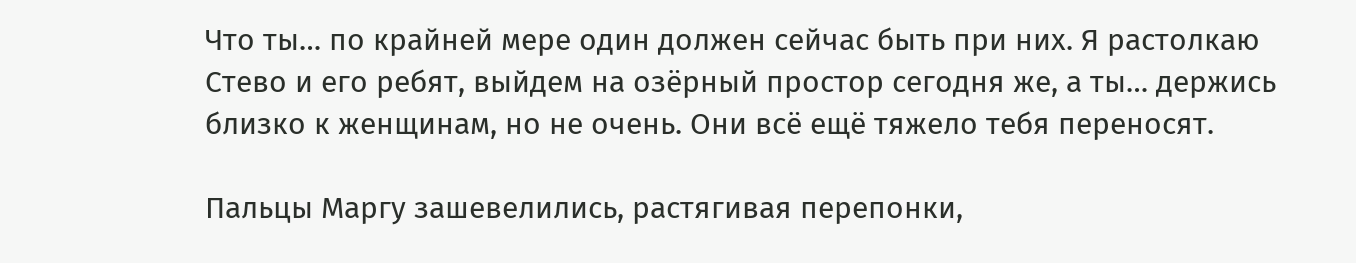Что ты… по крайней мере один должен сейчас быть при них. Я растолкаю Стево и его ребят, выйдем на озёрный простор сегодня же, а ты… держись близко к женщинам, но не очень. Они всё ещё тяжело тебя переносят.

Пальцы Маргу зашевелились, растягивая перепонки,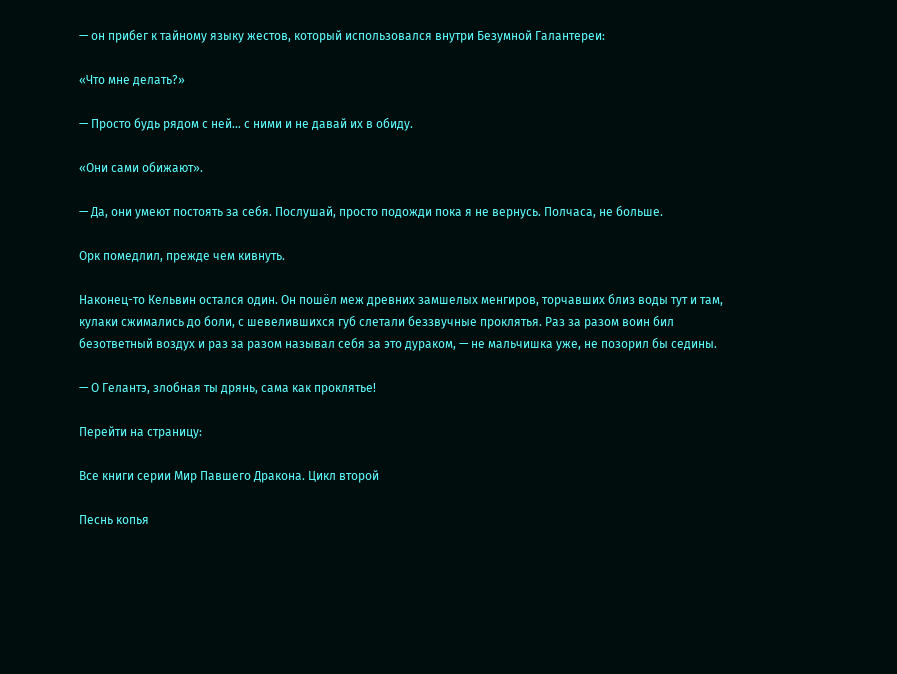— он прибег к тайному языку жестов, который использовался внутри Безумной Галантереи:

«Что мне делать?»

— Просто будь рядом с ней… с ними и не давай их в обиду.

«Они сами обижают».

— Да, они умеют постоять за себя. Послушай, просто подожди пока я не вернусь. Полчаса, не больше.

Орк помедлил, прежде чем кивнуть.

Наконец-то Кельвин остался один. Он пошёл меж древних замшелых менгиров, торчавших близ воды тут и там, кулаки сжимались до боли, с шевелившихся губ слетали беззвучные проклятья. Раз за разом воин бил безответный воздух и раз за разом называл себя за это дураком, — не мальчишка уже, не позорил бы седины.

— О Гелантэ, злобная ты дрянь, сама как проклятье!

Перейти на страницу:

Все книги серии Мир Павшего Дракона. Цикл второй

Песнь копья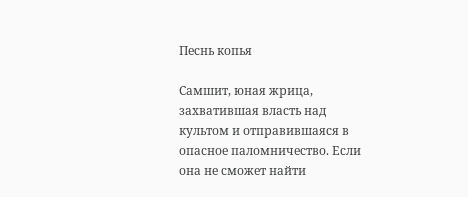Песнь копья

Самшит, юная жрица, захватившая власть над культом и отправившаяся в опасное паломничество. Если она не сможет найти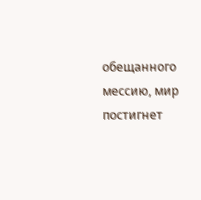обещанного мессию, мир постигнет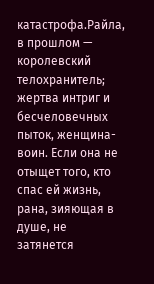катастрофа.Райла, в прошлом — королевский телохранитель; жертва интриг и бесчеловечных пыток, женщина-воин. Если она не отыщет того, кто спас ей жизнь, рана, зияющая в душе, не затянется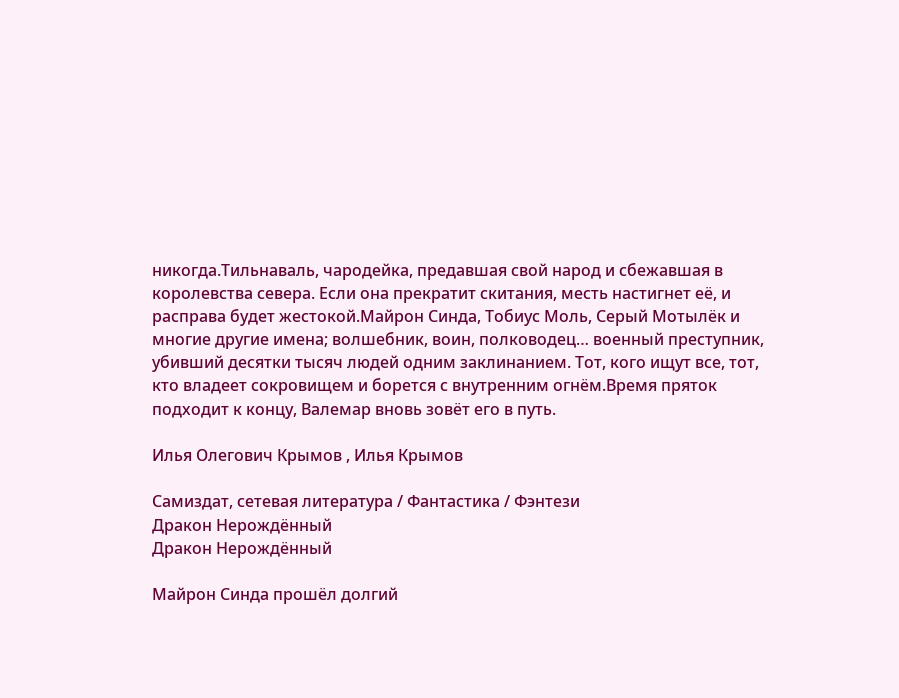никогда.Тильнаваль, чародейка, предавшая свой народ и сбежавшая в королевства севера. Если она прекратит скитания, месть настигнет её, и расправа будет жестокой.Майрон Синда, Тобиус Моль, Серый Мотылёк и многие другие имена; волшебник, воин, полководец… военный преступник, убивший десятки тысяч людей одним заклинанием. Тот, кого ищут все, тот, кто владеет сокровищем и борется с внутренним огнём.Время пряток подходит к концу, Валемар вновь зовёт его в путь.

Илья Олегович Крымов , Илья Крымов

Самиздат, сетевая литература / Фантастика / Фэнтези
Дракон Нерождённый
Дракон Нерождённый

Майрон Синда прошёл долгий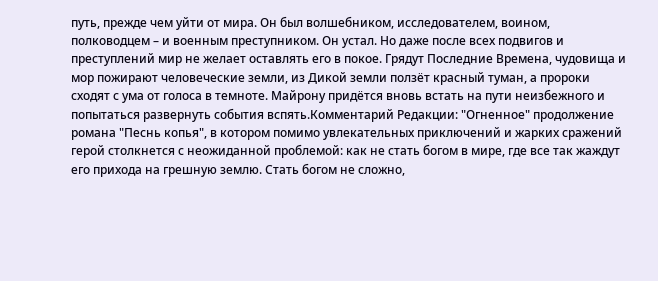путь, прежде чем уйти от мира. Он был волшебником, исследователем, воином, полководцем – и военным преступником. Он устал. Но даже после всех подвигов и преступлений мир не желает оставлять его в покое. Грядут Последние Времена, чудовища и мор пожирают человеческие земли, из Дикой земли ползёт красный туман, а пророки сходят с ума от голоса в темноте. Майрону придётся вновь встать на пути неизбежного и попытаться развернуть события вспять.Комментарий Редакции: "Огненное" продолжение романа "Песнь копья", в котором помимо увлекательных приключений и жарких сражений герой столкнется с неожиданной проблемой: как не стать богом в мире, где все так жаждут его прихода на грешную землю. Стать богом не сложно,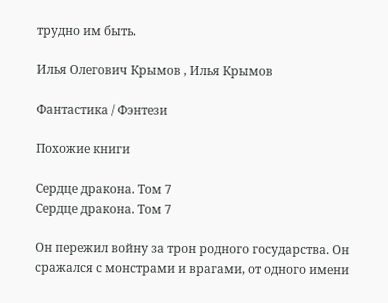трудно им быть.

Илья Олегович Крымов , Илья Крымов

Фантастика / Фэнтези

Похожие книги

Сердце дракона. Том 7
Сердце дракона. Том 7

Он пережил войну за трон родного государства. Он сражался с монстрами и врагами, от одного имени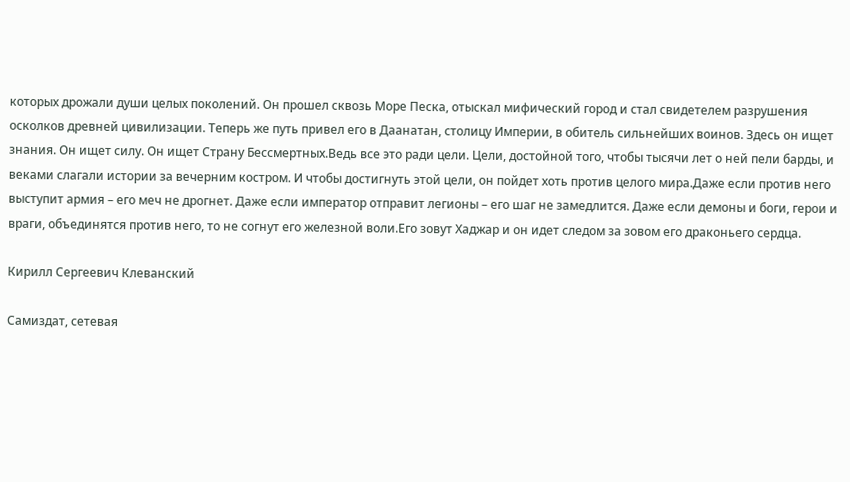которых дрожали души целых поколений. Он прошел сквозь Море Песка, отыскал мифический город и стал свидетелем разрушения осколков древней цивилизации. Теперь же путь привел его в Даанатан, столицу Империи, в обитель сильнейших воинов. Здесь он ищет знания. Он ищет силу. Он ищет Страну Бессмертных.Ведь все это ради цели. Цели, достойной того, чтобы тысячи лет о ней пели барды, и веками слагали истории за вечерним костром. И чтобы достигнуть этой цели, он пойдет хоть против целого мира.Даже если против него выступит армия – его меч не дрогнет. Даже если император отправит легионы – его шаг не замедлится. Даже если демоны и боги, герои и враги, объединятся против него, то не согнут его железной воли.Его зовут Хаджар и он идет следом за зовом его драконьего сердца.

Кирилл Сергеевич Клеванский

Самиздат, сетевая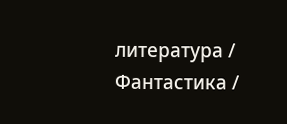литература / Фантастика /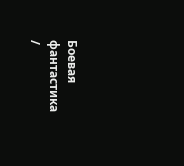Боевая фантастика /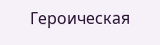Героическая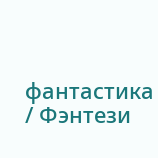фантастика / Фэнтези